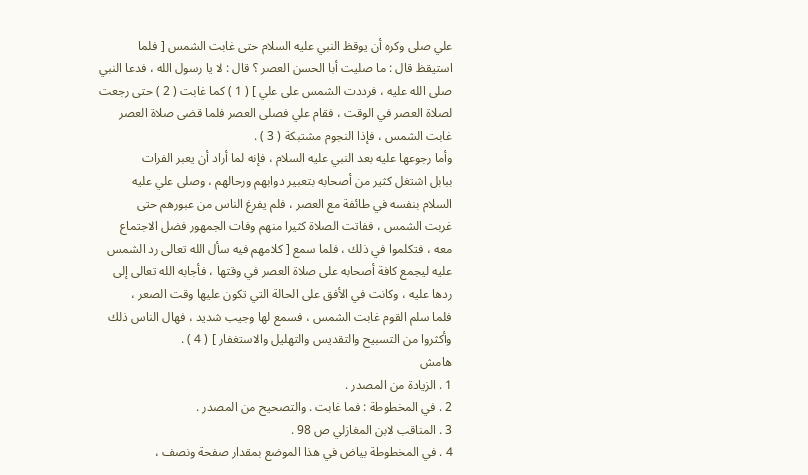علي صلى وكره أن يوقظ النبي عليه السلام حتى غابت الشمس [ فلما
استيقظ قال : ما صليت أبا الحسن العصر ؟ قال : لا يا رسول الله ، فدعا النبي
صلى الله عليه ، فرددت الشمس على علي ] ( 1 ) كما غابت ( 2 ) حتى رجعت
لصلاة العصر في الوقت ، فقام علي فصلى العصر فلما قضى صلاة العصر
غابت الشمس ، فإذا النجوم مشتبكة ( 3 ) .
وأما رجوعها عليه بعد النبي عليه السلام ، فإنه لما أراد أن يعبر الفرات
ببابل اشتغل كثير من أصحابه بتعبير دوابهم ورحالهم ، وصلى علي عليه
السلام بنفسه في طائفة مع العصر ، فلم يفرغ الناس من عبورهم حتى
غربت الشمس ، ففاتت الصلاة كثيرا منهم وفات الجمهور فضل الاجتماع
معه ، فتكلموا في ذلك ، فلما سمع [ كلامهم فيه سأل الله تعالى رد الشمس
عليه ليجمع كافة أصحابه على صلاة العصر في وقتها ، فأجابه الله تعالى إلى
ردها عليه ، وكانت في الأفق على الحالة التي تكون عليها وقت الصعر ،
فلما سلم القوم غابت الشمس ، فسمع لها وجيب شديد ، فهال الناس ذلك
وأكثروا من التسبيح والتقديس والتهليل والاستغفار ] ( 4 ) .
هامش
1 . الزيادة من المصدر .
2 . في المخطوطة : فما غابت . والتصحيح من المصدر .
3 . المناقب لابن المغازلي ص 98 .
4 . في المخطوطة بياض في هذا الموضع بمقدار صفحة ونصف ،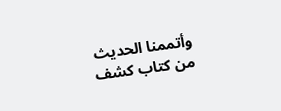وأتممنا الحديث
من كتاب كشف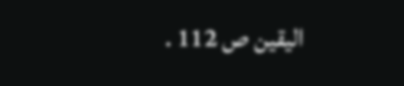اليقين ص 112 .